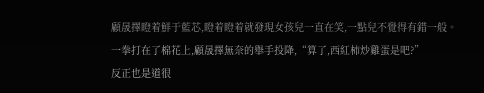顧晟擇瞪着鮮于藍芯,瞪着瞪着就發現女孩兒一直在笑,一點兒不覺得有錯一般。
一拳打在了棉花上,顧晟擇無奈的舉手投降,“算了,西紅柿炒雞蛋是吧?”
反正也是道很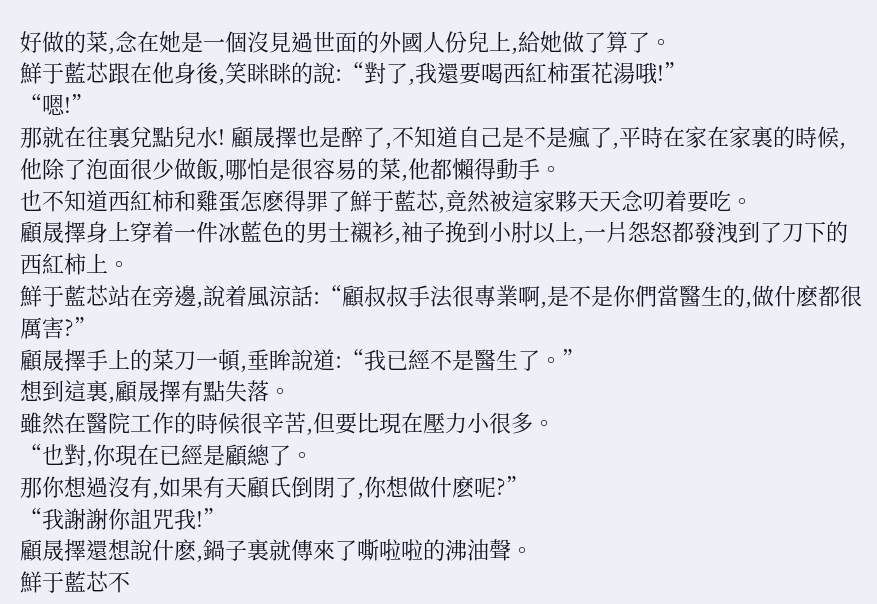好做的菜,念在她是一個沒見過世面的外國人份兒上,給她做了算了。
鮮于藍芯跟在他身後,笑眯眯的說:“對了,我還要喝西紅柿蛋花湯哦!”
“嗯!”
那就在往裏兌點兒水! 顧晟擇也是醉了,不知道自己是不是瘋了,平時在家在家裏的時候,他除了泡面很少做飯,哪怕是很容易的菜,他都懶得動手。
也不知道西紅柿和雞蛋怎麽得罪了鮮于藍芯,竟然被這家夥天天念叨着要吃。
顧晟擇身上穿着一件冰藍色的男士襯衫,袖子挽到小肘以上,一片怨怒都發洩到了刀下的西紅柿上。
鮮于藍芯站在旁邊,說着風涼話:“顧叔叔手法很專業啊,是不是你們當醫生的,做什麽都很厲害?”
顧晟擇手上的菜刀一頓,垂眸說道:“我已經不是醫生了。”
想到這裏,顧晟擇有點失落。
雖然在醫院工作的時候很辛苦,但要比現在壓力小很多。
“也對,你現在已經是顧總了。
那你想過沒有,如果有天顧氏倒閉了,你想做什麽呢?”
“我謝謝你詛咒我!”
顧晟擇還想說什麽,鍋子裏就傳來了嘶啦啦的沸油聲。
鮮于藍芯不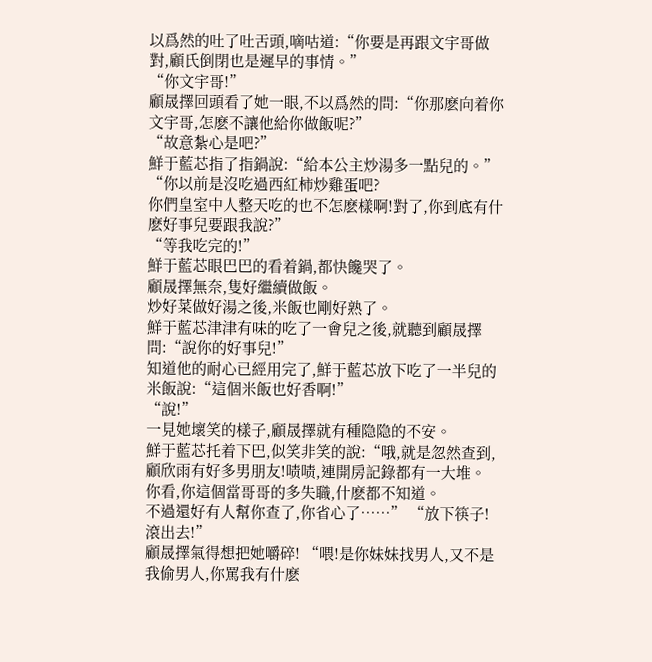以爲然的吐了吐舌頭,嘀咕道:“你要是再跟文宇哥做對,顧氏倒閉也是遲早的事情。”
“你文宇哥!”
顧晟擇回頭看了她一眼,不以爲然的問:“你那麽向着你文宇哥,怎麽不讓他給你做飯呢?”
“故意紮心是吧?”
鮮于藍芯指了指鍋說:“給本公主炒湯多一點兒的。”
“你以前是沒吃過西紅柿炒雞蛋吧?
你們皇室中人整天吃的也不怎麽樣啊!對了,你到底有什麽好事兒要跟我說?”
“等我吃完的!”
鮮于藍芯眼巴巴的看着鍋,都快饞哭了。
顧晟擇無奈,隻好繼續做飯。
炒好菜做好湯之後,米飯也剛好熟了。
鮮于藍芯津津有味的吃了一會兒之後,就聽到顧晟擇問:“說你的好事兒!”
知道他的耐心已經用完了,鮮于藍芯放下吃了一半兒的米飯說:“這個米飯也好香啊!”
“說!”
一見她壞笑的樣子,顧晟擇就有種隐隐的不安。
鮮于藍芯托着下巴,似笑非笑的說:“哦,就是忽然查到,顧欣雨有好多男朋友!啧啧,連開房記錄都有一大堆。
你看,你這個當哥哥的多失職,什麽都不知道。
不過還好有人幫你查了,你省心了……” “放下筷子!滾出去!”
顧晟擇氣得想把她嚼碎! “喂!是你妹妹找男人,又不是我偷男人,你罵我有什麽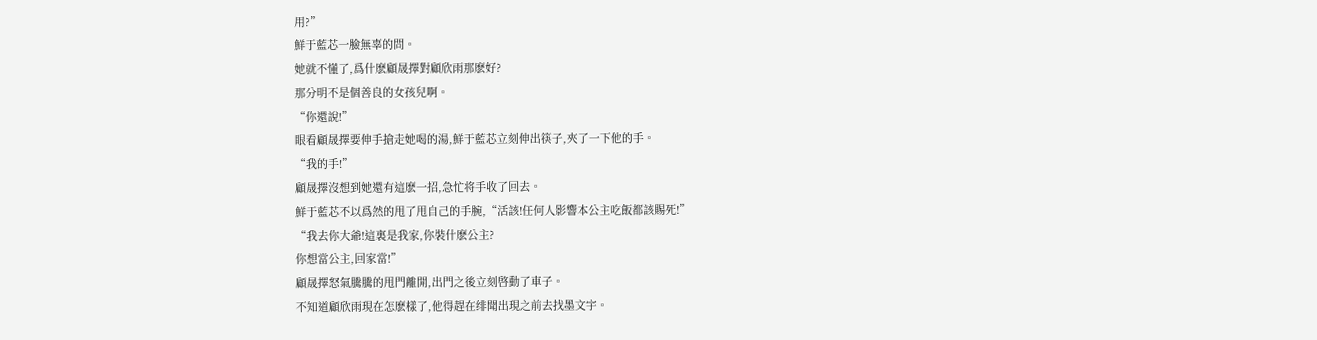用?”
鮮于藍芯一臉無辜的問。
她就不懂了,爲什麽顧晟擇對顧欣雨那麽好?
那分明不是個善良的女孩兒啊。
“你還說!”
眼看顧晟擇要伸手搶走她喝的湯,鮮于藍芯立刻伸出筷子,夾了一下他的手。
“我的手!”
顧晟擇沒想到她還有這麽一招,急忙将手收了回去。
鮮于藍芯不以爲然的甩了甩自己的手腕,“活該!任何人影響本公主吃飯都該賜死!”
“我去你大爺!這裏是我家,你裝什麽公主?
你想當公主,回家當!”
顧晟擇怒氣騰騰的甩門離開,出門之後立刻啓動了車子。
不知道顧欣雨現在怎麽樣了,他得趕在绯聞出現之前去找墨文宇。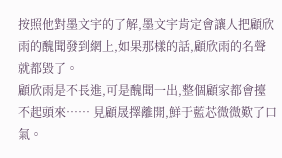按照他對墨文宇的了解,墨文宇肯定會讓人把顧欣雨的醜聞發到網上,如果那樣的話,顧欣雨的名聲就都毀了。
顧欣雨是不長進,可是醜聞一出,整個顧家都會擡不起頭來…… 見顧晟擇離開,鮮于藍芯微微歎了口氣。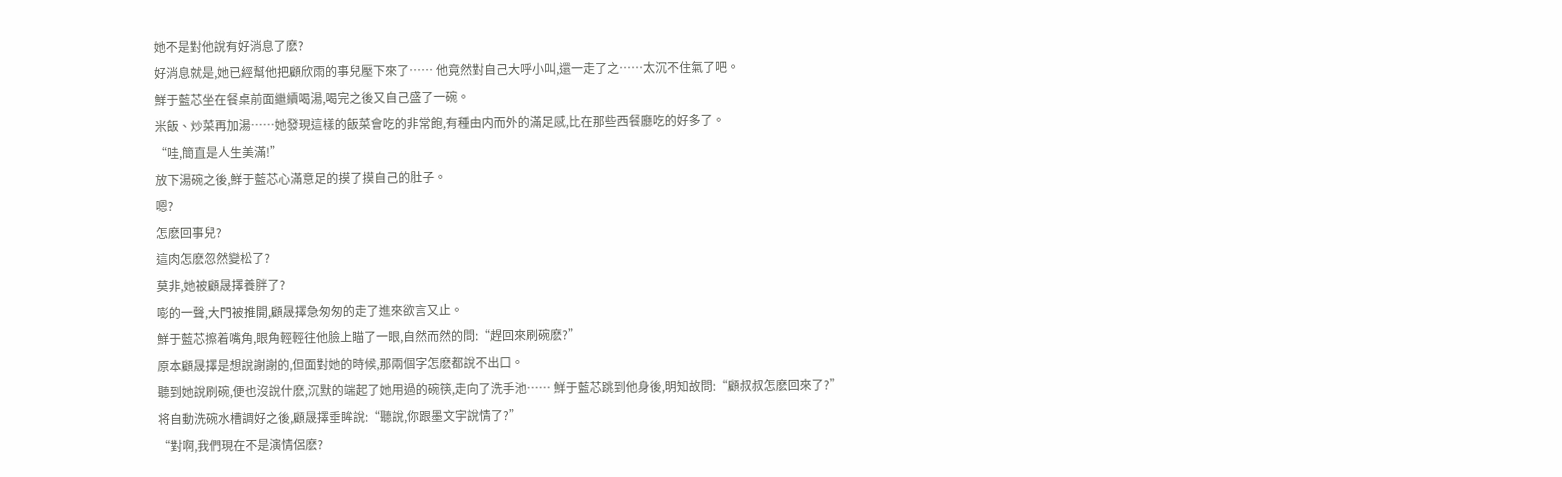她不是對他說有好消息了麽?
好消息就是,她已經幫他把顧欣雨的事兒壓下來了…… 他竟然對自己大呼小叫,還一走了之……太沉不住氣了吧。
鮮于藍芯坐在餐桌前面繼續喝湯,喝完之後又自己盛了一碗。
米飯、炒菜再加湯……她發現這樣的飯菜會吃的非常飽,有種由内而外的滿足感,比在那些西餐廳吃的好多了。
“哇,簡直是人生美滿!”
放下湯碗之後,鮮于藍芯心滿意足的摸了摸自己的肚子。
嗯?
怎麽回事兒?
這肉怎麽忽然變松了?
莫非,她被顧晟擇養胖了?
嘭的一聲,大門被推開,顧晟擇急匆匆的走了進來欲言又止。
鮮于藍芯擦着嘴角,眼角輕輕往他臉上瞄了一眼,自然而然的問:“趕回來刷碗麽?”
原本顧晟擇是想說謝謝的,但面對她的時候,那兩個字怎麽都說不出口。
聽到她說刷碗,便也沒說什麽,沉默的端起了她用過的碗筷,走向了洗手池…… 鮮于藍芯跳到他身後,明知故問:“顧叔叔怎麽回來了?”
将自動洗碗水槽調好之後,顧晟擇垂眸說:“聽說,你跟墨文宇說情了?”
“對啊,我們現在不是演情侶麽?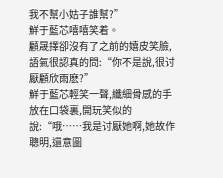我不幫小姑子誰幫?”
鮮于藍芯嘻嘻笑着。
顧晟擇卻沒有了之前的嬉皮笑臉,語氣很認真的問:“你不是說,很讨厭顧欣雨麽?”
鮮于藍芯輕笑一聲,纖細骨感的手放在口袋裏,開玩笑似的說:“哦……我是讨厭她啊,她故作聰明,還意圖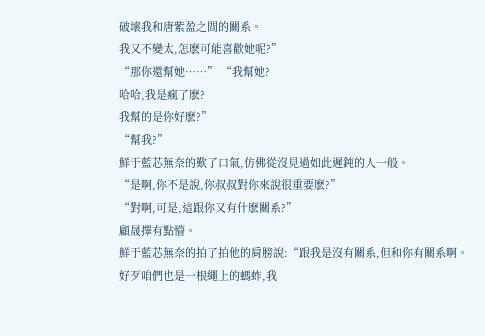破壞我和唐紫盈之間的關系。
我又不變太,怎麽可能喜歡她呢?”
“那你還幫她……” “我幫她?
哈哈,我是瘋了麽?
我幫的是你好麽?”
“幫我?”
鮮于藍芯無奈的歎了口氣,仿佛從沒見過如此遲鈍的人一般。
“是啊,你不是說,你叔叔對你來說很重要麽?”
“對啊,可是,這跟你又有什麽關系?”
顧晟擇有點懵。
鮮于藍芯無奈的拍了拍他的肩膀說:“跟我是沒有關系,但和你有關系啊。
好歹咱們也是一根繩上的螞蚱,我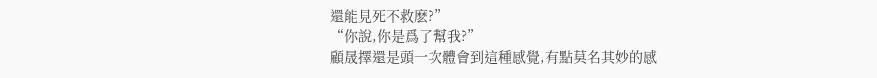還能見死不救麽?”
“你說,你是爲了幫我?”
顧晟擇還是頭一次體會到這種感覺,有點莫名其妙的感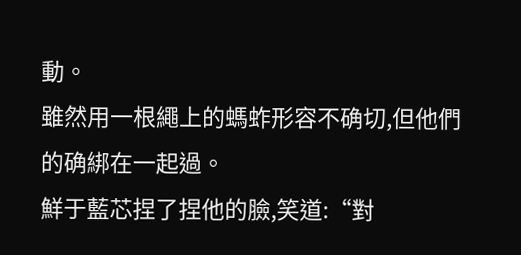動。
雖然用一根繩上的螞蚱形容不确切,但他們的确綁在一起過。
鮮于藍芯捏了捏他的臉,笑道:“對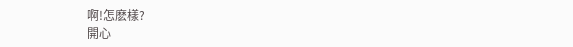啊!怎麽樣?
開心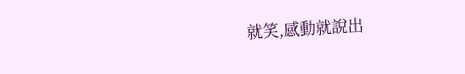就笑,感動就說出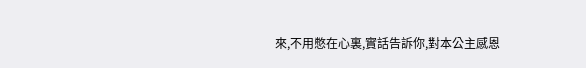來,不用憋在心裏,實話告訴你,對本公主感恩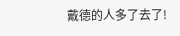戴德的人多了去了!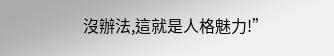沒辦法,這就是人格魅力!”